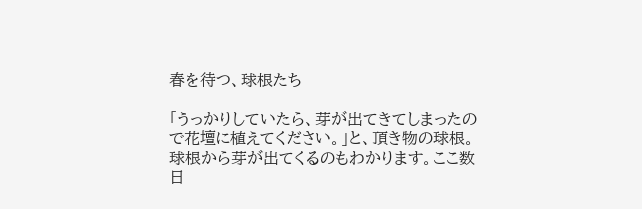春を待つ、球根たち

「うっかりしていたら、芽が出てきてしまったので花壇に植えてください。」と、頂き物の球根。
球根から芽が出てくるのもわかります。ここ数日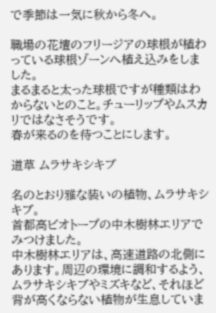で季節は一気に秋から冬へ。

職場の花壇のフリージアの球根が植わっている球根ゾーンへ植え込みをしました。
まるまると太った球根ですが種類はわからないとのこと。チューリップやムスカリではなさそうです。
春が来るのを待つことにします。

道草 ムラサキシキブ

名のとおり雅な装いの植物、ムラサキシキブ。
首都高ビオトープの中木樹林エリアでみつけました。
中木樹林エリアは、高速道路の北側にあります。周辺の環境に調和するよう、ムラサキシキブやミズキなど、それほど背が高くならない植物が生息していま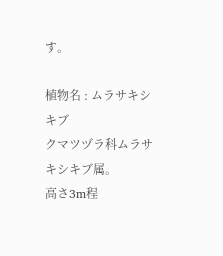す。

植物名 : ムラサキシキブ
クマツヅラ科ムラサキシキブ属。
高さ3m程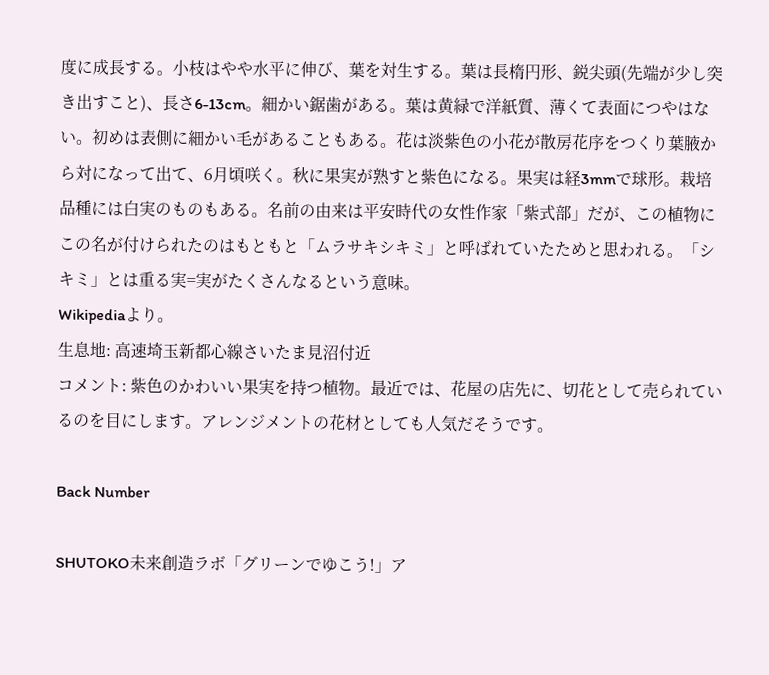度に成長する。小枝はやや水平に伸び、葉を対生する。葉は長楕円形、鋭尖頭(先端が少し突き出すこと)、長さ6-13cm。細かい鋸歯がある。葉は黄緑で洋紙質、薄くて表面につやはない。初めは表側に細かい毛があることもある。花は淡紫色の小花が散房花序をつくり葉腋から対になって出て、6月頃咲く。秋に果実が熟すと紫色になる。果実は経3mmで球形。栽培品種には白実のものもある。名前の由来は平安時代の女性作家「紫式部」だが、この植物にこの名が付けられたのはもともと「ムラサキシキミ」と呼ばれていたためと思われる。「シキミ」とは重る実=実がたくさんなるという意味。
Wikipediaより。
生息地: 高速埼玉新都心線さいたま見沼付近
コメント: 紫色のかわいい果実を持つ植物。最近では、花屋の店先に、切花として売られているのを目にします。アレンジメントの花材としても人気だそうです。

Back Number

SHUTOKO未来創造ラボ「グリーンでゆこう!」ア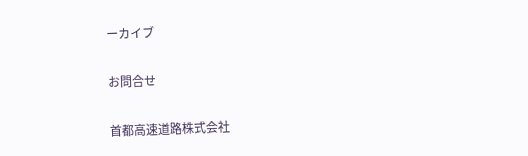ーカイブ

お問合せ

首都高速道路株式会社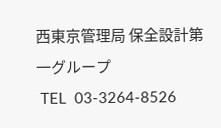西東京管理局 保全設計第一グループ
 TEL  03-3264-8526